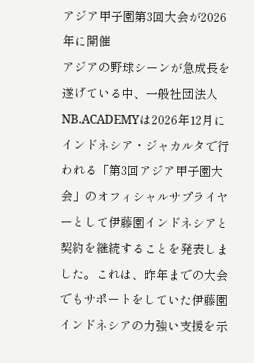アジア甲子園第3回大会が2026年に開催
アジアの野球シーンが急成長を遂げている中、一般社団法人NB.ACADEMYは2026年12月にインドネシア・ジャカルタで行われる「第3回アジア甲子園大会」のオフィシャルサプライヤーとして伊藤園インドネシアと契約を継続することを発表しました。これは、昨年までの大会でもサポートをしていた伊藤園インドネシアの力強い支援を示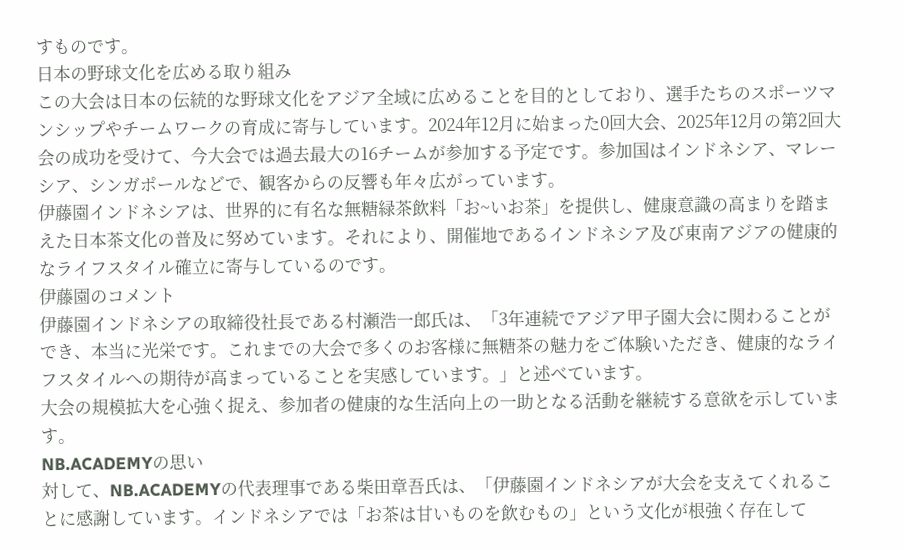すものです。
日本の野球文化を広める取り組み
この大会は日本の伝統的な野球文化をアジア全域に広めることを目的としており、選手たちのスポーツマンシップやチームワークの育成に寄与しています。2024年12月に始まった0回大会、2025年12月の第2回大会の成功を受けて、今大会では過去最大の16チームが参加する予定です。参加国はインドネシア、マレーシア、シンガポールなどで、観客からの反響も年々広がっています。
伊藤園インドネシアは、世界的に有名な無糖緑茶飲料「お~いお茶」を提供し、健康意識の高まりを踏まえた日本茶文化の普及に努めています。それにより、開催地であるインドネシア及び東南アジアの健康的なライフスタイル確立に寄与しているのです。
伊藤園のコメント
伊藤園インドネシアの取締役社長である村瀬浩一郎氏は、「3年連続でアジア甲子園大会に関わることができ、本当に光栄です。これまでの大会で多くのお客様に無糖茶の魅力をご体験いただき、健康的なライフスタイルへの期待が高まっていることを実感しています。」と述べています。
大会の規模拡大を心強く捉え、参加者の健康的な生活向上の一助となる活動を継続する意欲を示しています。
NB.ACADEMYの思い
対して、NB.ACADEMYの代表理事である柴田章吾氏は、「伊藤園インドネシアが大会を支えてくれることに感謝しています。インドネシアでは「お茶は甘いものを飲むもの」という文化が根強く存在して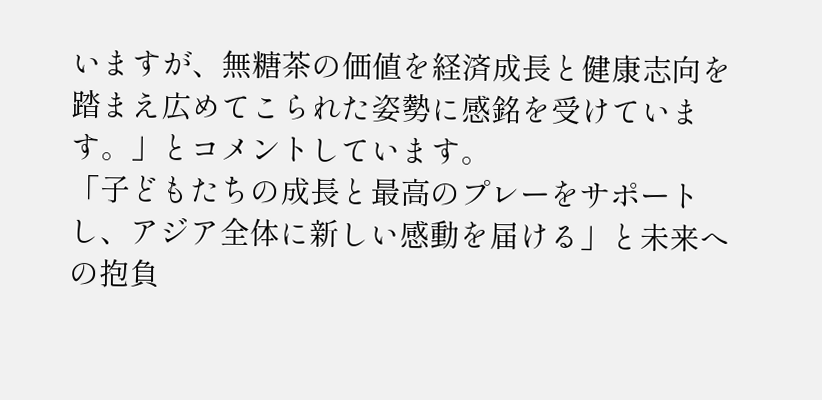いますが、無糖茶の価値を経済成長と健康志向を踏まえ広めてこられた姿勢に感銘を受けています。」とコメントしています。
「子どもたちの成長と最高のプレーをサポートし、アジア全体に新しい感動を届ける」と未来への抱負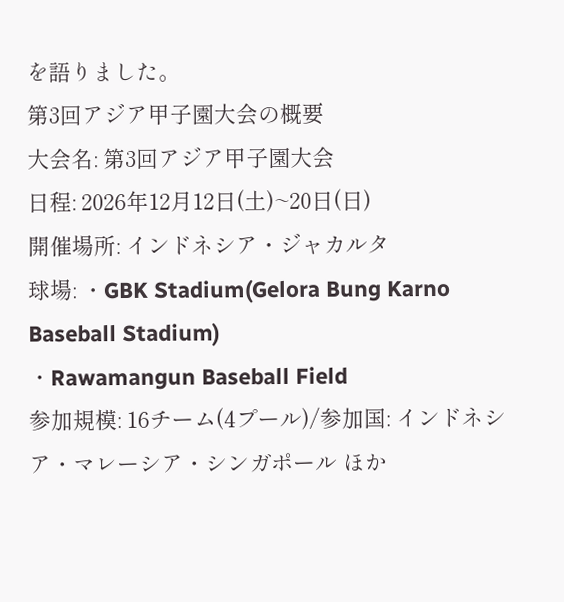を語りました。
第3回アジア甲子園大会の概要
大会名: 第3回アジア甲子園大会
日程: 2026年12月12日(土)~20日(日)
開催場所: インドネシア・ジャカルタ
球場: ・GBK Stadium(Gelora Bung Karno Baseball Stadium)
・Rawamangun Baseball Field
参加規模: 16チーム(4プール)/参加国: インドネシア・マレーシア・シンガポール ほか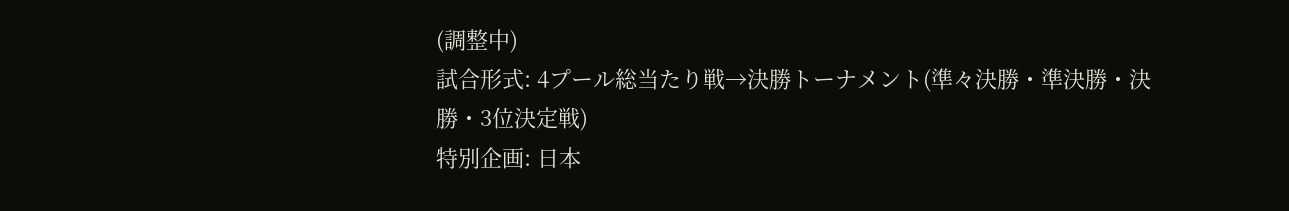(調整中)
試合形式: 4プール総当たり戦→決勝トーナメント(準々決勝・準決勝・決勝・3位決定戦)
特別企画: 日本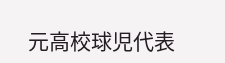元高校球児代表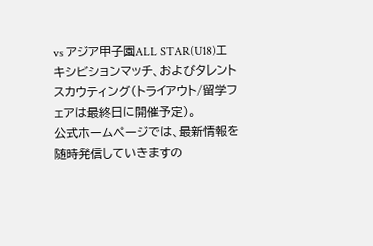vs アジア甲子園ALL STAR(U18)エキシビションマッチ、およびタレントスカウティング(トライアウト/留学フェアは最終日に開催予定)。
公式ホームページでは、最新情報を随時発信していきますの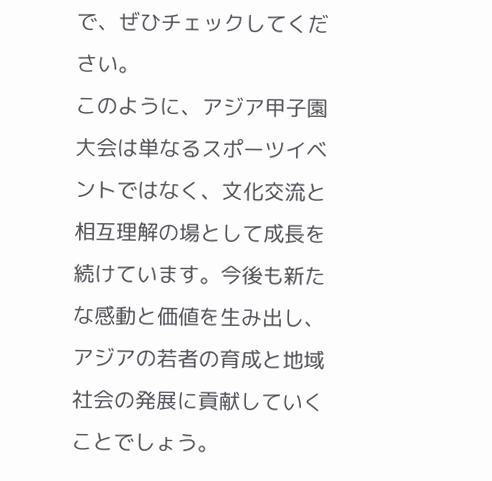で、ぜひチェックしてください。
このように、アジア甲子園大会は単なるスポーツイベントではなく、文化交流と相互理解の場として成長を続けています。今後も新たな感動と価値を生み出し、アジアの若者の育成と地域社会の発展に貢献していくことでしょう。